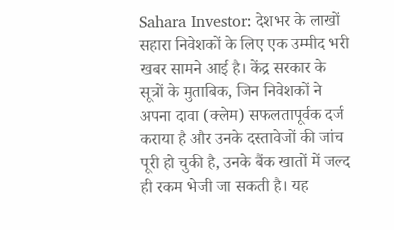Sahara Investor: देशभर के लाखों सहारा निवेशकों के लिए एक उम्मीद भरी खबर सामने आई है। केंद्र सरकार के सूत्रों के मुताबिक, जिन निवेशकों ने अपना दावा (क्लेम) सफलतापूर्वक दर्ज कराया है और उनके दस्तावेजों की जांच पूरी हो चुकी है, उनके बैंक खातों में जल्द ही रकम भेजी जा सकती है। यह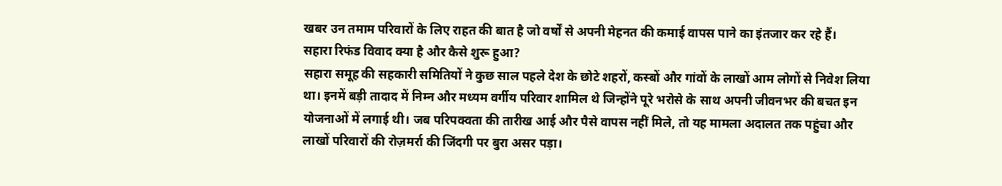खबर उन तमाम परिवारों के लिए राहत की बात है जो वर्षों से अपनी मेहनत की कमाई वापस पाने का इंतजार कर रहे हैं।
सहारा रिफंड विवाद क्या है और कैसे शुरू हुआ?
सहारा समूह की सहकारी समितियों ने कुछ साल पहले देश के छोटे शहरों, कस्बों और गांवों के लाखों आम लोगों से निवेश लिया था। इनमें बड़ी तादाद में निम्न और मध्यम वर्गीय परिवार शामिल थे जिन्होंने पूरे भरोसे के साथ अपनी जीवनभर की बचत इन योजनाओं में लगाई थी। जब परिपक्वता की तारीख आई और पैसे वापस नहीं मिले, तो यह मामला अदालत तक पहुंचा और लाखों परिवारों की रोज़मर्रा की जिंदगी पर बुरा असर पड़ा।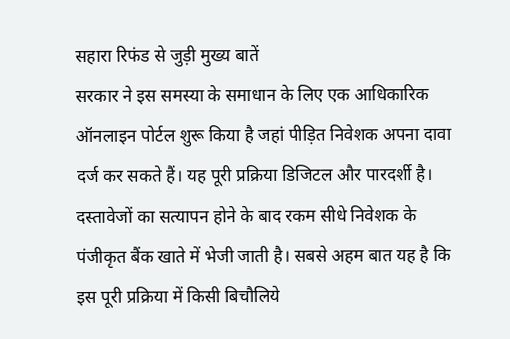सहारा रिफंड से जुड़ी मुख्य बातें
सरकार ने इस समस्या के समाधान के लिए एक आधिकारिक ऑनलाइन पोर्टल शुरू किया है जहां पीड़ित निवेशक अपना दावा दर्ज कर सकते हैं। यह पूरी प्रक्रिया डिजिटल और पारदर्शी है। दस्तावेजों का सत्यापन होने के बाद रकम सीधे निवेशक के पंजीकृत बैंक खाते में भेजी जाती है। सबसे अहम बात यह है कि इस पूरी प्रक्रिया में किसी बिचौलिये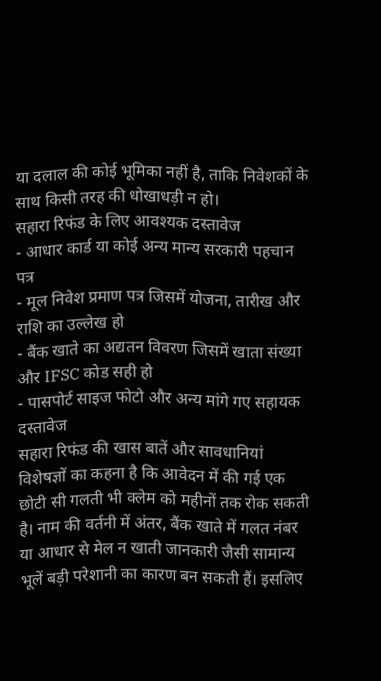या दलाल की कोई भूमिका नहीं है, ताकि निवेशकों के साथ किसी तरह की धोखाधड़ी न हो।
सहारा रिफंड के लिए आवश्यक दस्तावेज
- आधार कार्ड या कोई अन्य मान्य सरकारी पहचान पत्र
- मूल निवेश प्रमाण पत्र जिसमें योजना, तारीख और राशि का उल्लेख हो
- बैंक खाते का अद्यतन विवरण जिसमें खाता संख्या और IFSC कोड सही हो
- पासपोर्ट साइज फोटो और अन्य मांगे गए सहायक दस्तावेज
सहारा रिफंड की खास बातें और सावधानियां
विशेषज्ञों का कहना है कि आवेदन में की गई एक छोटी सी गलती भी क्लेम को महीनों तक रोक सकती है। नाम की वर्तनी में अंतर, बैंक खाते में गलत नंबर या आधार से मेल न खाती जानकारी जैसी सामान्य भूलें बड़ी परेशानी का कारण बन सकती हैं। इसलिए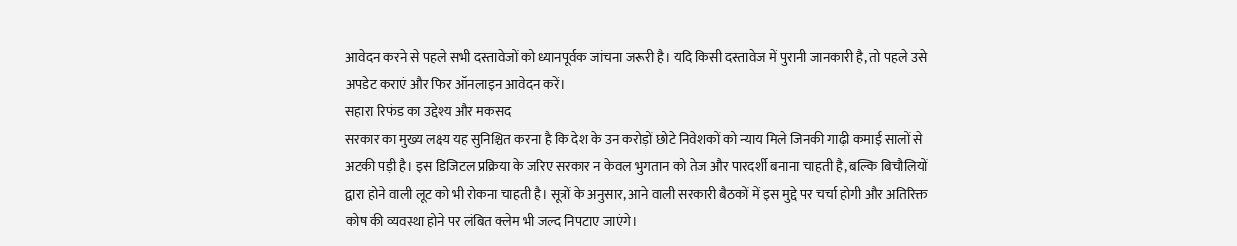आवेदन करने से पहले सभी दस्तावेजों को ध्यानपूर्वक जांचना जरूरी है। यदि किसी दस्तावेज में पुरानी जानकारी है, तो पहले उसे अपडेट कराएं और फिर ऑनलाइन आवेदन करें।
सहारा रिफंड का उद्देश्य और मकसद
सरकार का मुख्य लक्ष्य यह सुनिश्चित करना है कि देश के उन करोड़ों छोटे निवेशकों को न्याय मिले जिनकी गाढ़ी कमाई सालों से अटकी पड़ी है। इस डिजिटल प्रक्रिया के जरिए सरकार न केवल भुगतान को तेज और पारदर्शी बनाना चाहती है, बल्कि बिचौलियों द्वारा होने वाली लूट को भी रोकना चाहती है। सूत्रों के अनुसार, आने वाली सरकारी बैठकों में इस मुद्दे पर चर्चा होगी और अतिरिक्त कोष की व्यवस्था होने पर लंबित क्लेम भी जल्द निपटाए जाएंगे।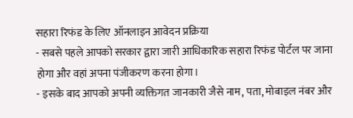सहारा रिफंड के लिए ऑनलाइन आवेदन प्रक्रिया
- सबसे पहले आपको सरकार द्वारा जारी आधिकारिक सहारा रिफंड पोर्टल पर जाना होगा और वहां अपना पंजीकरण करना होगा।
- इसके बाद आपको अपनी व्यक्तिगत जानकारी जैसे नाम, पता, मोबाइल नंबर और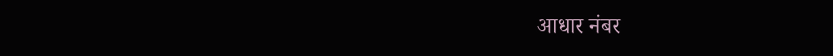आधार नंबर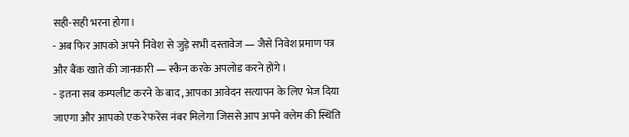सही-सही भरना होगा।
- अब फिर आपको अपने निवेश से जुड़े सभी दस्तावेज — जैसे निवेश प्रमाण पत्र और बैंक खाते की जानकारी — स्कैन करके अपलोड करने होंगे।
- इतना सब कम्पलीट करने के बाद, आपका आवेदन सत्यापन के लिए भेज दिया जाएगा और आपको एक रेफरेंस नंबर मिलेगा जिससे आप अपने क्लेम की स्थिति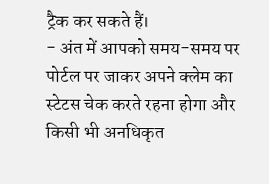ट्रैक कर सकते हैं।
- अंत में आपको समय-समय पर पोर्टल पर जाकर अपने क्लेम का स्टेटस चेक करते रहना होगा और किसी भी अनधिकृत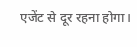एजेंट से दूर रहना होगा।